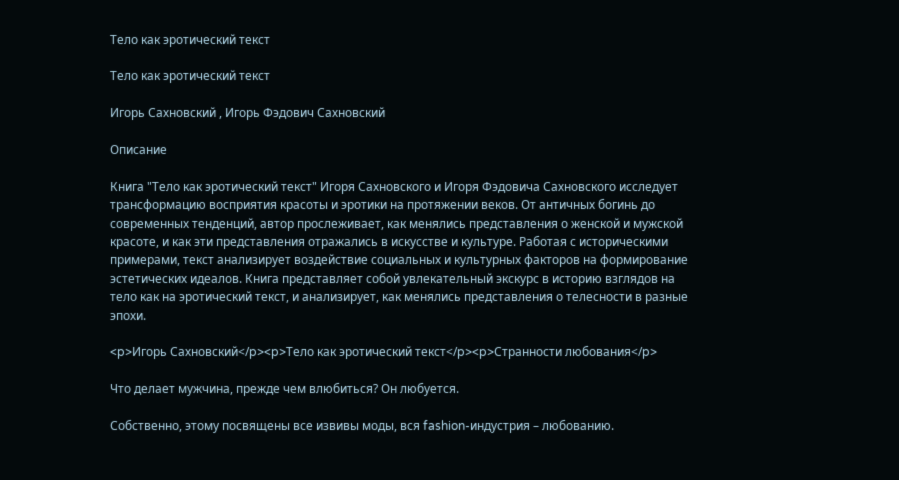Тело как эротический текст

Тело как эротический текст

Игорь Сахновский , Игорь Фэдович Сахновский

Описание

Книга "Тело как эротический текст" Игоря Сахновского и Игоря Фэдовича Сахновского исследует трансформацию восприятия красоты и эротики на протяжении веков. От античных богинь до современных тенденций, автор прослеживает, как менялись представления о женской и мужской красоте, и как эти представления отражались в искусстве и культуре. Работая с историческими примерами, текст анализирует воздействие социальных и культурных факторов на формирование эстетических идеалов. Книга представляет собой увлекательный экскурс в историю взглядов на тело как на эротический текст, и анализирует, как менялись представления о телесности в разные эпохи.

<p>Игорь Сахновский</p><p>Тело как эротический текст</p><p>Странности любования</p>

Что делает мужчина, прежде чем влюбиться? Он любуется.

Собственно, этому посвящены все извивы моды, вся fashion-индустрия – любованию.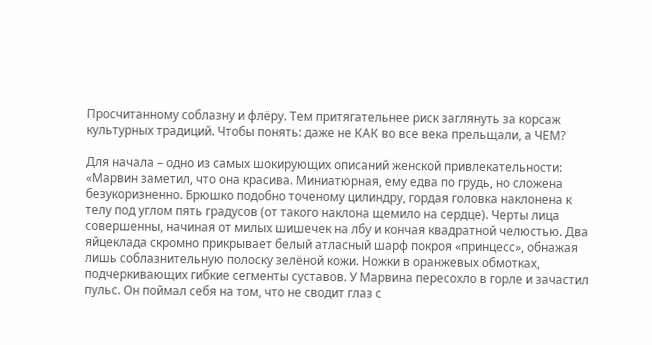Просчитанному соблазну и флёру. Тем притягательнее риск заглянуть за корсаж культурных традиций. Чтобы понять: даже не КАК во все века прельщали, а ЧЕМ?

Для начала – одно из самых шокирующих описаний женской привлекательности: «Марвин заметил, что она красива. Миниатюрная, ему едва по грудь, но сложена безукоризненно. Брюшко подобно точеному цилиндру, гордая головка наклонена к телу под углом пять градусов (от такого наклона щемило на сердце). Черты лица совершенны, начиная от милых шишечек на лбу и кончая квадратной челюстью. Два яйцеклада скромно прикрывает белый атласный шарф покроя «принцесс», обнажая лишь соблазнительную полоску зелёной кожи. Ножки в оранжевых обмотках, подчеркивающих гибкие сегменты суставов. У Марвина пересохло в горле и зачастил пульс. Он поймал себя на том, что не сводит глаз с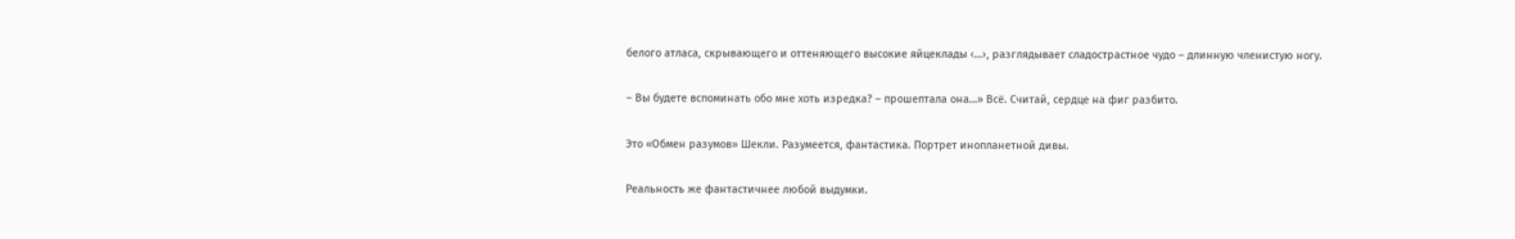белого атласа, скрывающего и оттеняющего высокие яйцеклады ‹…›, разглядывает сладострастное чудо – длинную членистую ногу.

– Вы будете вспоминать обо мне хоть изредка? – прошептала она…» Всё. Считай, сердце на фиг разбито.

Это «Обмен разумов» Шекли. Разумеется, фантастика. Портрет инопланетной дивы.

Реальность же фантастичнее любой выдумки.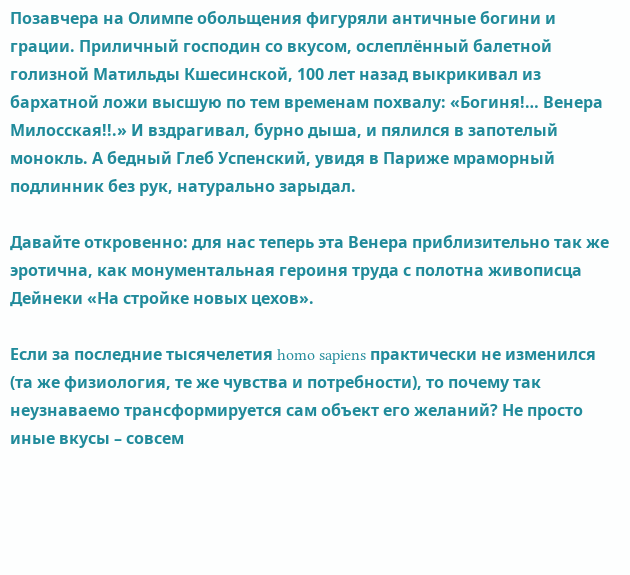Позавчера на Олимпе обольщения фигуряли античные богини и грации. Приличный господин со вкусом, ослеплённый балетной голизной Матильды Кшесинской, 100 лет назад выкрикивал из бархатной ложи высшую по тем временам похвалу: «Богиня!… Венера Милосская!!.» И вздрагивал, бурно дыша, и пялился в запотелый монокль. А бедный Глеб Успенский, увидя в Париже мраморный подлинник без рук, натурально зарыдал.

Давайте откровенно: для нас теперь эта Венера приблизительно так же эротична, как монументальная героиня труда с полотна живописца Дейнеки «На стройке новых цехов».

Если за последние тысячелетия homo sapiens практически не изменился (та же физиология, те же чувства и потребности), то почему так неузнаваемо трансформируется сам объект его желаний? Не просто иные вкусы – совсем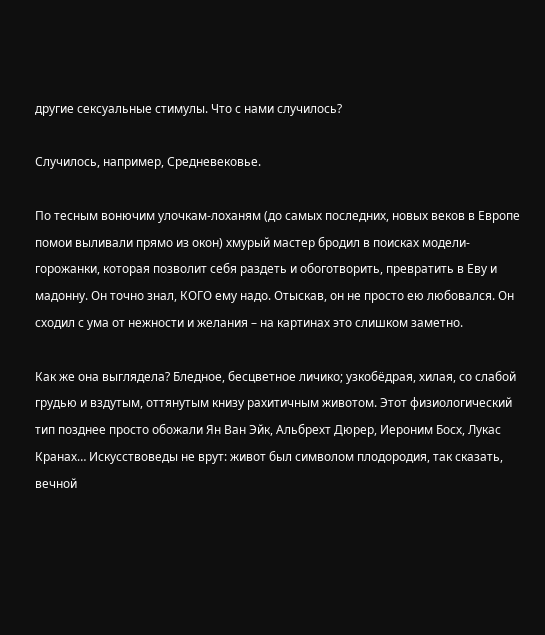другие сексуальные стимулы. Что с нами случилось?

Случилось, например, Средневековье.

По тесным вонючим улочкам-лоханям (до самых последних, новых веков в Европе помои выливали прямо из окон) хмурый мастер бродил в поисках модели-горожанки, которая позволит себя раздеть и обоготворить, превратить в Еву и мадонну. Он точно знал, КОГО ему надо. Отыскав, он не просто ею любовался. Он сходил с ума от нежности и желания – на картинах это слишком заметно.

Как же она выглядела? Бледное, бесцветное личико; узкобёдрая, хилая, со слабой грудью и вздутым, оттянутым книзу рахитичным животом. Этот физиологический тип позднее просто обожали Ян Ван Эйк, Альбрехт Дюрер, Иероним Босх, Лукас Кранах… Искусствоведы не врут: живот был символом плодородия, так сказать, вечной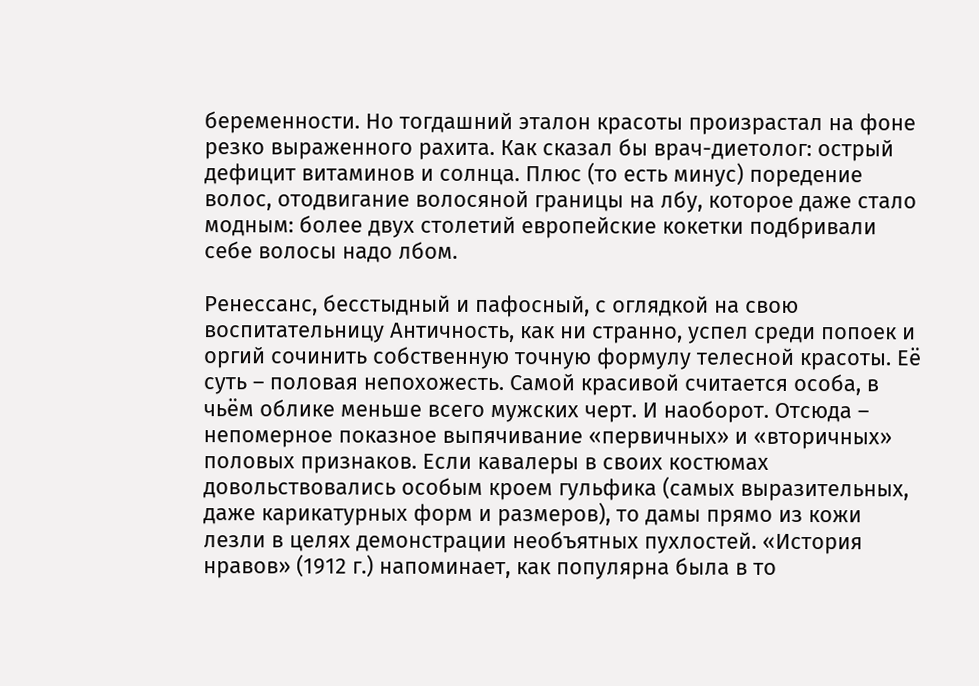беременности. Но тогдашний эталон красоты произрастал на фоне резко выраженного рахита. Как сказал бы врач-диетолог: острый дефицит витаминов и солнца. Плюс (то есть минус) поредение волос, отодвигание волосяной границы на лбу, которое даже стало модным: более двух столетий европейские кокетки подбривали себе волосы надо лбом.

Ренессанс, бесстыдный и пафосный, с оглядкой на свою воспитательницу Античность, как ни странно, успел среди попоек и оргий сочинить собственную точную формулу телесной красоты. Её суть – половая непохожесть. Самой красивой считается особа, в чьём облике меньше всего мужских черт. И наоборот. Отсюда – непомерное показное выпячивание «первичных» и «вторичных» половых признаков. Если кавалеры в своих костюмах довольствовались особым кроем гульфика (самых выразительных, даже карикатурных форм и размеров), то дамы прямо из кожи лезли в целях демонстрации необъятных пухлостей. «История нравов» (1912 г.) напоминает, как популярна была в то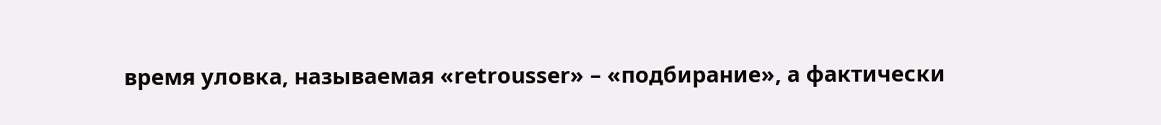время уловка, называемая «retrousser» – «подбирание», а фактически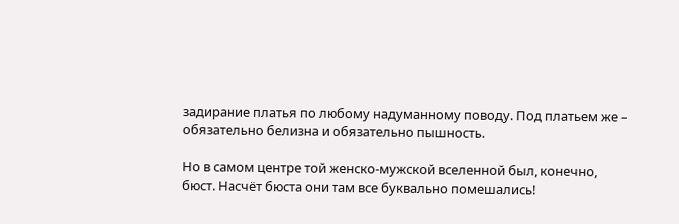задирание платья по любому надуманному поводу. Под платьем же – обязательно белизна и обязательно пышность.

Но в самом центре той женско-мужской вселенной был, конечно, бюст. Насчёт бюста они там все буквально помешались!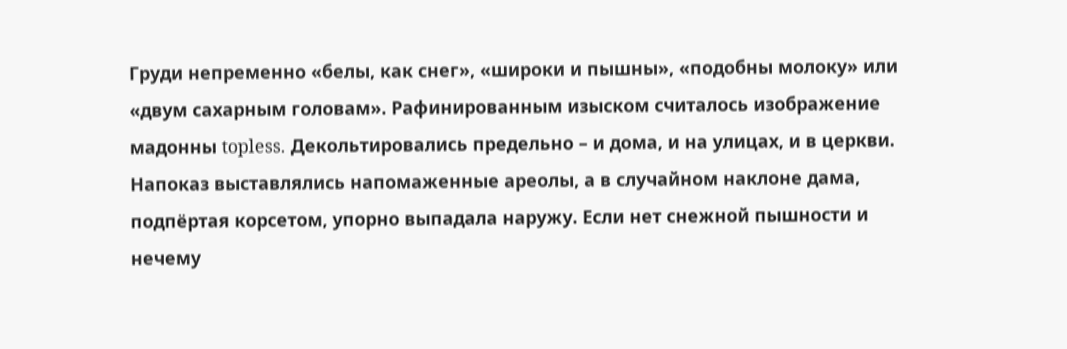Груди непременно «белы, как снег», «широки и пышны», «подобны молоку» или «двум сахарным головам». Рафинированным изыском считалось изображение мадонны topless. Декольтировались предельно – и дома, и на улицах, и в церкви. Напоказ выставлялись напомаженные ареолы, а в случайном наклоне дама, подпёртая корсетом, упорно выпадала наружу. Если нет снежной пышности и нечему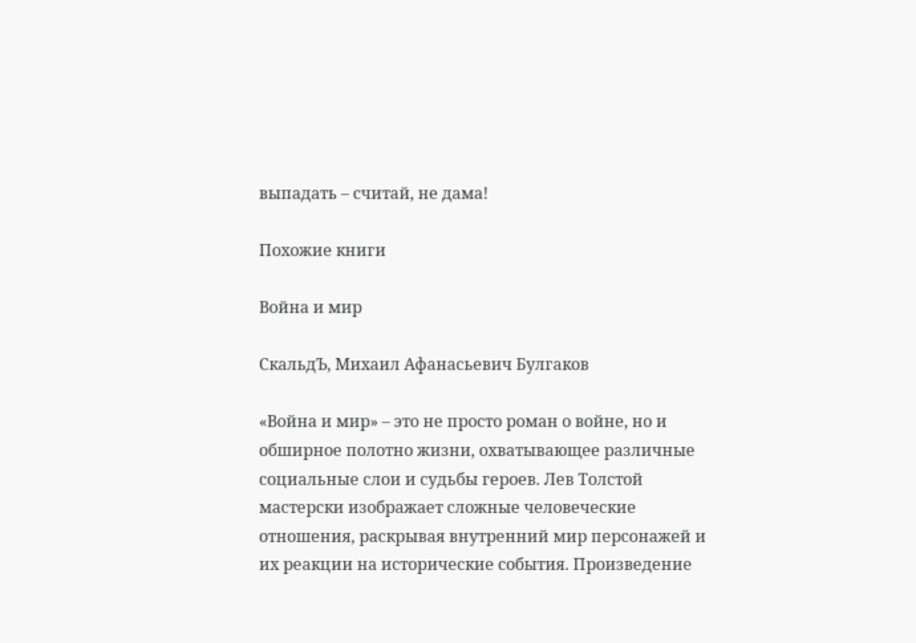выпадать – считай, не дама!

Похожие книги

Война и мир

СкальдЪ, Михаил Афанасьевич Булгаков

«Война и мир» – это не просто роман о войне, но и обширное полотно жизни, охватывающее различные социальные слои и судьбы героев. Лев Толстой мастерски изображает сложные человеческие отношения, раскрывая внутренний мир персонажей и их реакции на исторические события. Произведение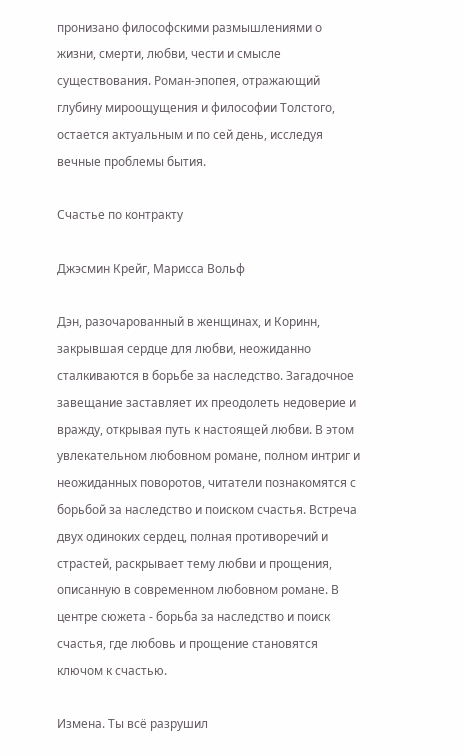пронизано философскими размышлениями о жизни, смерти, любви, чести и смысле существования. Роман-эпопея, отражающий глубину мироощущения и философии Толстого, остается актуальным и по сей день, исследуя вечные проблемы бытия.

Счастье по контракту

Джэсмин Крейг, Марисса Вольф

Дэн, разочарованный в женщинах, и Коринн, закрывшая сердце для любви, неожиданно сталкиваются в борьбе за наследство. Загадочное завещание заставляет их преодолеть недоверие и вражду, открывая путь к настоящей любви. В этом увлекательном любовном романе, полном интриг и неожиданных поворотов, читатели познакомятся с борьбой за наследство и поиском счастья. Встреча двух одиноких сердец, полная противоречий и страстей, раскрывает тему любви и прощения, описанную в современном любовном романе. В центре сюжета - борьба за наследство и поиск счастья, где любовь и прощение становятся ключом к счастью.

Измена. Ты всё разрушил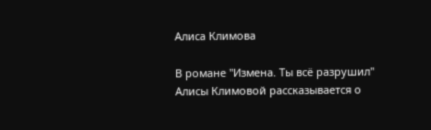Алиса Климова

В романе "Измена. Ты всё разрушил" Алисы Климовой рассказывается о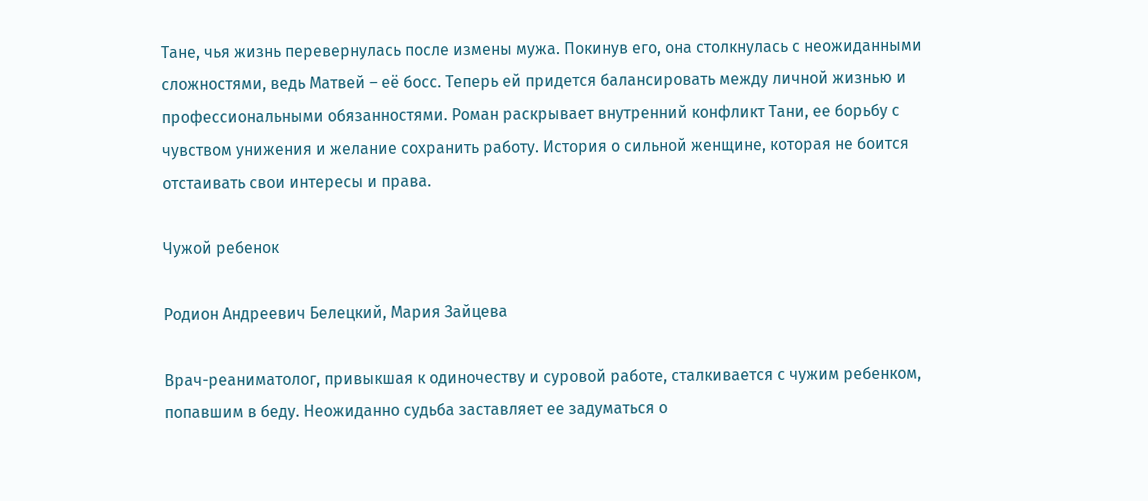Тане, чья жизнь перевернулась после измены мужа. Покинув его, она столкнулась с неожиданными сложностями, ведь Матвей – её босс. Теперь ей придется балансировать между личной жизнью и профессиональными обязанностями. Роман раскрывает внутренний конфликт Тани, ее борьбу с чувством унижения и желание сохранить работу. История о сильной женщине, которая не боится отстаивать свои интересы и права.

Чужой ребенок

Родион Андреевич Белецкий, Мария Зайцева

Врач-реаниматолог, привыкшая к одиночеству и суровой работе, сталкивается с чужим ребенком, попавшим в беду. Неожиданно судьба заставляет ее задуматься о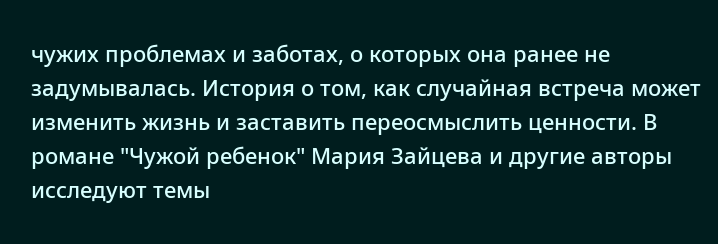чужих проблемах и заботах, о которых она ранее не задумывалась. История о том, как случайная встреча может изменить жизнь и заставить переосмыслить ценности. В романе "Чужой ребенок" Мария Зайцева и другие авторы исследуют темы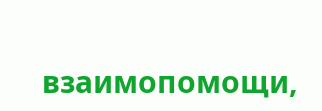взаимопомощи,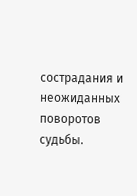сострадания и неожиданных поворотов судьбы.